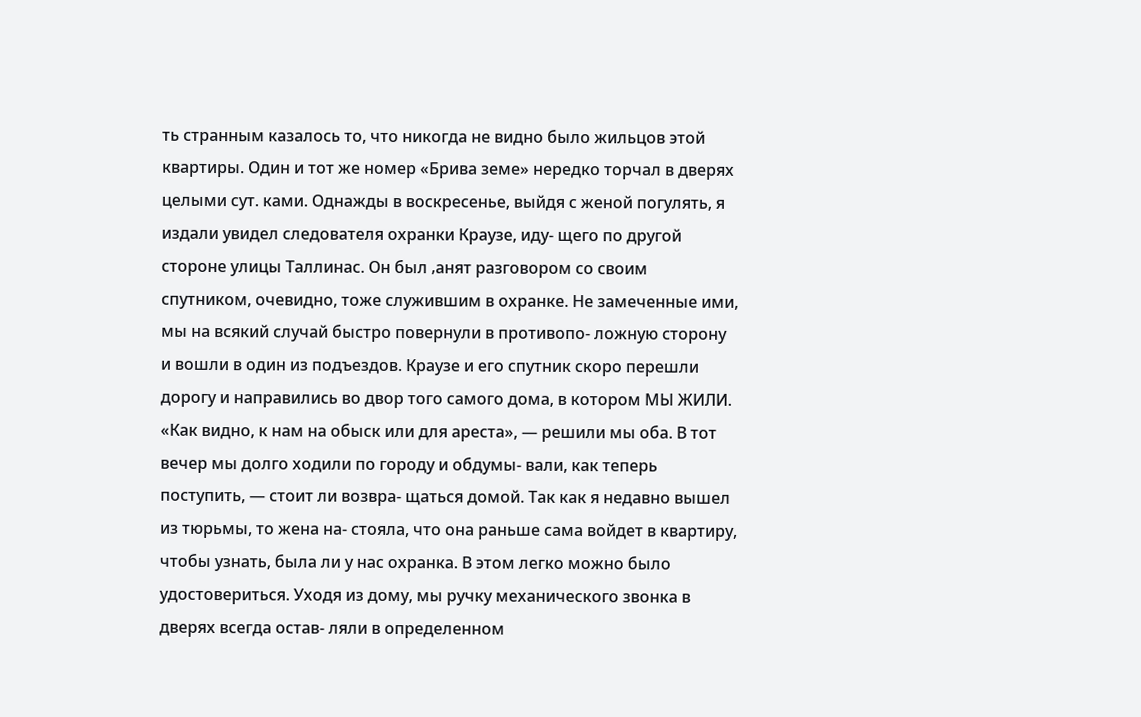ть странным казалось то, что никогда не видно было жильцов этой квартиры. Один и тот же номер «Брива земе» нередко торчал в дверях целыми сут. ками. Однажды в воскресенье, выйдя с женой погулять, я издали увидел следователя охранки Краузе, иду- щего по другой стороне улицы Таллинас. Он был ‚анят разговором со своим спутником, очевидно, тоже служившим в охранке. Не замеченные ими, мы на всякий случай быстро повернули в противопо- ложную сторону и вошли в один из подъездов. Краузе и его спутник скоро перешли дорогу и направились во двор того самого дома, в котором МЫ ЖИЛИ. «Как видно, к нам на обыск или для ареста», — решили мы оба. В тот вечер мы долго ходили по городу и обдумы- вали, как теперь поступить, — стоит ли возвра- щаться домой. Так как я недавно вышел из тюрьмы, то жена на- стояла, что она раньше сама войдет в квартиру, чтобы узнать, была ли у нас охранка. В этом легко можно было удостовериться. Уходя из дому, мы ручку механического звонка в дверях всегда остав- ляли в определенном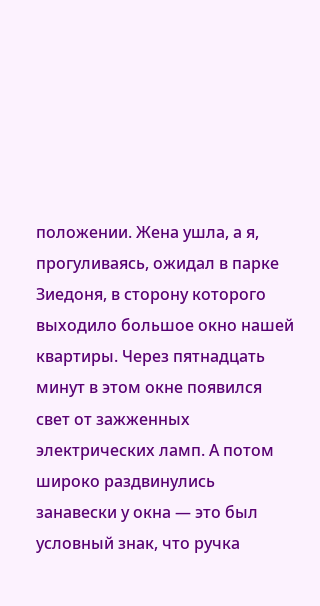положении. Жена ушла, а я, прогуливаясь, ожидал в парке Зиедоня, в сторону которого выходило большое окно нашей квартиры. Через пятнадцать минут в этом окне появился свет от зажженных электрических ламп. А потом широко раздвинулись занавески у окна — это был условный знак, что ручка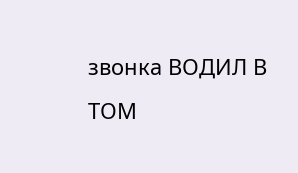звонка ВОДИЛ В ТОМ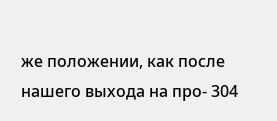же положении, как после нашего выхода на про- 304